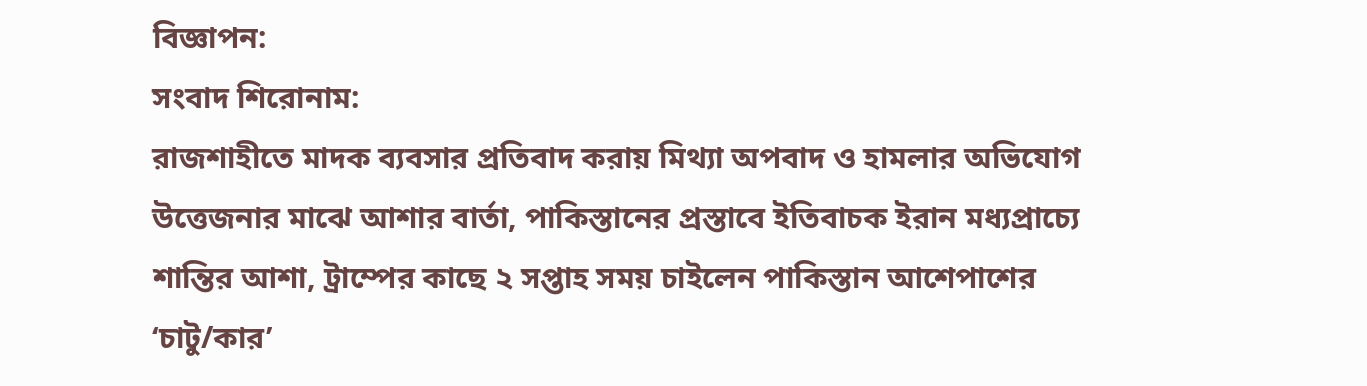বিজ্ঞাপন:
সংবাদ শিরোনাম:
রাজশাহীতে মাদক ব্যবসার প্রতিবাদ করায় মিথ্যা অপবাদ ও হামলার অভিযোগ উত্তেজনার মাঝে আশার বার্তা, পাকিস্তানের প্রস্তাবে ইতিবাচক ইরান মধ্যপ্রাচ্যে শান্তির আশা, ট্রাম্পের কাছে ২ সপ্তাহ সময় চাইলেন পাকিস্তান আশেপাশের ‘চাটু/কার’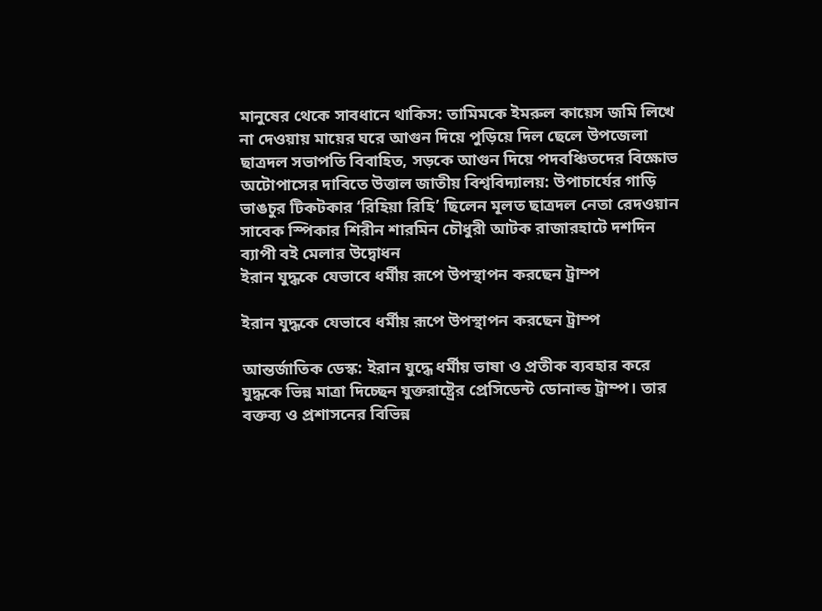মানুষের থেকে সাবধানে থাকিস: তামিমকে ইমরুল কায়েস জমি লিখে না দেওয়ায় মায়ের ঘরে আগুন দিয়ে পুড়িয়ে দিল ছেলে উপজেলা ছাত্রদল সভাপতি বিবাহিত, সড়কে আগুন দিয়ে পদবঞ্চিতদের বিক্ষোভ অটোপাসের দাবিতে উত্তাল জাতীয় বিশ্ববিদ্যালয়: উপাচার্যের গাড়ি ভাঙচুর টিকটকার ‘রিহিয়া রিহি’ ছিলেন মূলত ছাত্রদল নেতা রেদওয়ান সাবেক স্পিকার শিরীন শারমিন চৌধুরী আটক রাজারহাটে দশদিন ব্যাপী বই মেলার উদ্বোধন
ইরান যুদ্ধকে যেভাবে ধর্মীয় রূপে উপস্থাপন করছেন ট্রাম্প

ইরান যুদ্ধকে যেভাবে ধর্মীয় রূপে উপস্থাপন করছেন ট্রাম্প

আন্তর্জাতিক ডেস্ক: ইরান যুদ্ধে ধর্মীয় ভাষা ও প্রতীক ব্যবহার করে যুদ্ধকে ভিন্ন মাত্রা দিচ্ছেন যুক্তরাষ্ট্রের প্রেসিডেন্ট ডোনাল্ড ট্রাম্প। তার বক্তব্য ও প্রশাসনের বিভিন্ন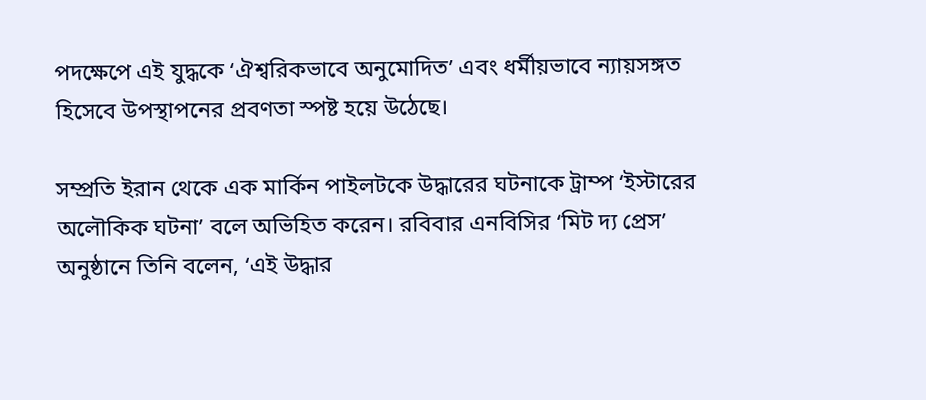পদক্ষেপে এই যুদ্ধকে ‘ঐশ্বরিকভাবে অনুমোদিত’ এবং ধর্মীয়ভাবে ন্যায়সঙ্গত হিসেবে উপস্থাপনের প্রবণতা স্পষ্ট হয়ে উঠেছে।

সম্প্রতি ইরান থেকে এক মার্কিন পাইলটকে উদ্ধারের ঘটনাকে ট্রাম্প ‘ইস্টারের অলৌকিক ঘটনা’ বলে অভিহিত করেন। রবিবার এনবিসির ‘মিট দ্য প্রেস’ অনুষ্ঠানে তিনি বলেন, ‘এই উদ্ধার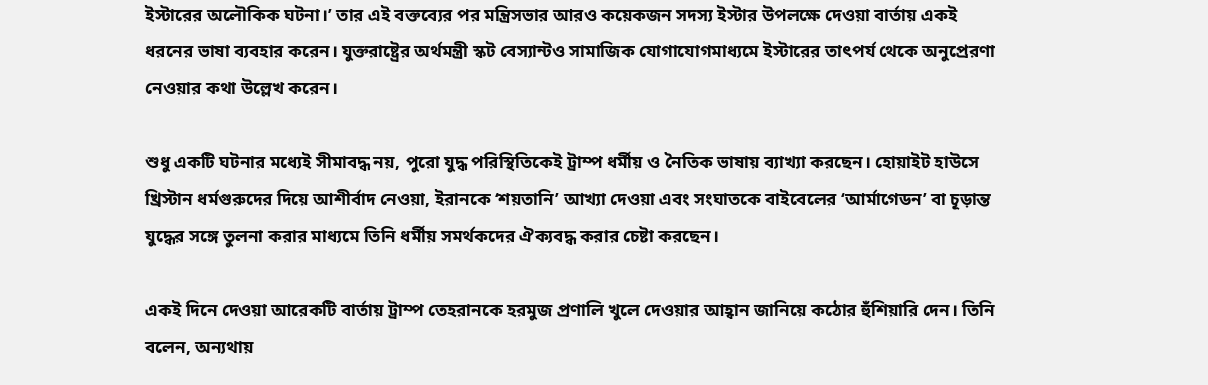ইস্টারের অলৌকিক ঘটনা।’ তার এই বক্তব্যের পর মন্ত্রিসভার আরও কয়েকজন সদস্য ইস্টার উপলক্ষে দেওয়া বার্তায় একই ধরনের ভাষা ব্যবহার করেন। যুক্তরাষ্ট্রের অর্থমন্ত্রী স্কট বেস্যান্টও সামাজিক যোগাযোগমাধ্যমে ইস্টারের তাৎপর্য থেকে অনুপ্রেরণা নেওয়ার কথা উল্লেখ করেন।

শুধু একটি ঘটনার মধ্যেই সীমাবদ্ধ নয়, পুরো যুদ্ধ পরিস্থিতিকেই ট্রাম্প ধর্মীয় ও নৈতিক ভাষায় ব্যাখ্যা করছেন। হোয়াইট হাউসে খ্রিস্টান ধর্মগুরুদের দিয়ে আশীর্বাদ নেওয়া, ইরানকে ‘শয়তানি’ আখ্যা দেওয়া এবং সংঘাতকে বাইবেলের ‘আর্মাগেডন’ বা চূড়ান্ত যুদ্ধের সঙ্গে তুলনা করার মাধ্যমে তিনি ধর্মীয় সমর্থকদের ঐক্যবদ্ধ করার চেষ্টা করছেন।

একই দিনে দেওয়া আরেকটি বার্তায় ট্রাম্প তেহরানকে হরমুজ প্রণালি খুলে দেওয়ার আহ্বান জানিয়ে কঠোর হুঁশিয়ারি দেন। তিনি বলেন, অন্যথায়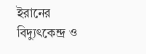ইরানের বিদ্যুৎকেন্দ্র ও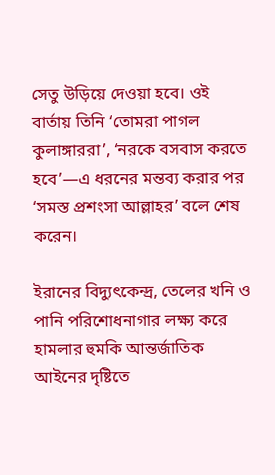সেতু উড়িয়ে দেওয়া হবে। ওই বার্তায় তিনি ‘তোমরা পাগল কুলাঙ্গাররা’, ‘নরকে বসবাস করতে হবে’—এ ধরনের মন্তব্য করার পর ‘সমস্ত প্রশংসা আল্লাহর’ বলে শেষ করেন।

ইরানের বিদ্যুৎকেন্দ্র, তেলের খনি ও পানি পরিশোধনাগার লক্ষ্য করে হামলার হুমকি আন্তর্জাতিক আইনের দৃষ্টিতে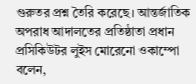গুরুতর প্রশ্ন তৈরি করেছে। আন্তর্জাতিক অপরাধ আদালতের প্রতিষ্ঠাতা প্রধান প্রসিকিউটর লুইস মোরেনো ওকাম্পো বলেন,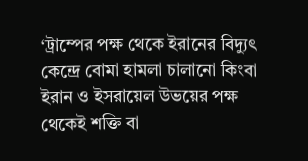‘ট্রাম্পের পক্ষ থেকে ইরানের বিদ্যুৎ কেন্দ্রে বোমা হামলা চালানো কিংবা ইরান ও ইসরায়েল উভয়ের পক্ষ থেকেই শক্তি বা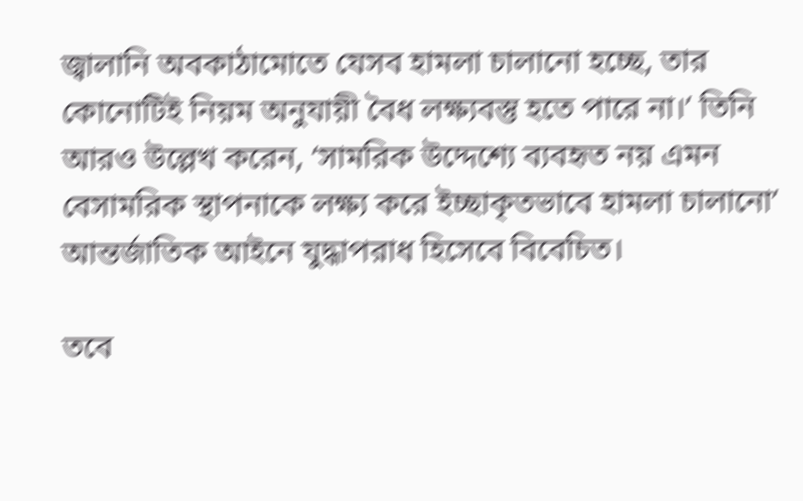জ্বালানি অবকাঠামোতে যেসব হামলা চালানো হচ্ছে, তার কোনোটিই নিয়ম অনুযায়ী বৈধ লক্ষ্যবস্তু হতে পারে না।’ তিনি আরও উল্লেখ করেন, ‘সামরিক উদ্দেশ্যে ব্যবহৃত নয় এমন বেসামরিক স্থাপনাকে লক্ষ্য করে ইচ্ছাকৃতভাবে হামলা চালানো’ আন্তর্জাতিক আইনে যুদ্ধাপরাধ হিসেবে বিবেচিত।

তবে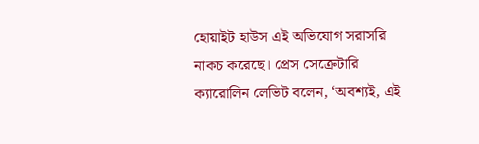হোয়াইট হাউস এই অভিযোগ সরাসরি নাকচ করেছে। প্রেস সেক্রেটারি ক্যারোলিন লেভিট বলেন, ‘অবশ্যই, এই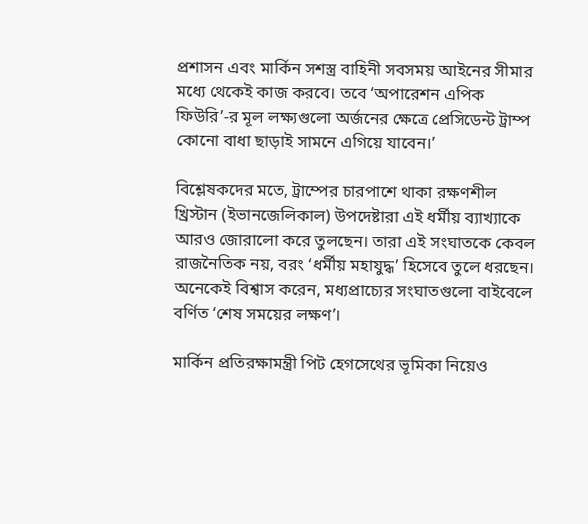প্রশাসন এবং মার্কিন সশস্ত্র বাহিনী সবসময় আইনের সীমার মধ্যে থেকেই কাজ করবে। তবে ‘অপারেশন এপিক ফিউরি’-র মূল লক্ষ্যগুলো অর্জনের ক্ষেত্রে প্রেসিডেন্ট ট্রাম্প কোনো বাধা ছাড়াই সামনে এগিয়ে যাবেন।’

বিশ্লেষকদের মতে, ট্রাম্পের চারপাশে থাকা রক্ষণশীল খ্রিস্টান (ইভানজেলিকাল) উপদেষ্টারা এই ধর্মীয় ব্যাখ্যাকে আরও জোরালো করে তুলছেন। তারা এই সংঘাতকে কেবল রাজনৈতিক নয়, বরং ‘ধর্মীয় মহাযুদ্ধ’ হিসেবে তুলে ধরছেন। অনেকেই বিশ্বাস করেন, মধ্যপ্রাচ্যের সংঘাতগুলো বাইবেলে বর্ণিত ‘শেষ সময়ের লক্ষণ’।

মার্কিন প্রতিরক্ষামন্ত্রী পিট হেগসেথের ভূমিকা নিয়েও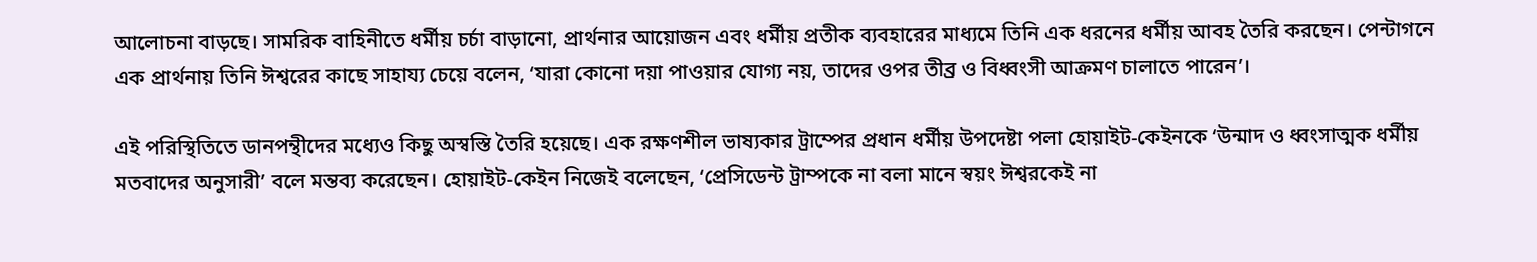আলোচনা বাড়ছে। সামরিক বাহিনীতে ধর্মীয় চর্চা বাড়ানো, প্রার্থনার আয়োজন এবং ধর্মীয় প্রতীক ব্যবহারের মাধ্যমে তিনি এক ধরনের ধর্মীয় আবহ তৈরি করছেন। পেন্টাগনে এক প্রার্থনায় তিনি ঈশ্বরের কাছে সাহায্য চেয়ে বলেন, ‘যারা কোনো দয়া পাওয়ার যোগ্য নয়, তাদের ওপর তীব্র ও বিধ্বংসী আক্রমণ চালাতে পারেন’।

এই পরিস্থিতিতে ডানপন্থীদের মধ্যেও কিছু অস্বস্তি তৈরি হয়েছে। এক রক্ষণশীল ভাষ্যকার ট্রাম্পের প্রধান ধর্মীয় উপদেষ্টা পলা হোয়াইট-কেইনকে ‘উন্মাদ ও ধ্বংসাত্মক ধর্মীয় মতবাদের অনুসারী’ বলে মন্তব্য করেছেন। হোয়াইট-কেইন নিজেই বলেছেন, ‘প্রেসিডেন্ট ট্রাম্পকে না বলা মানে স্বয়ং ঈশ্বরকেই না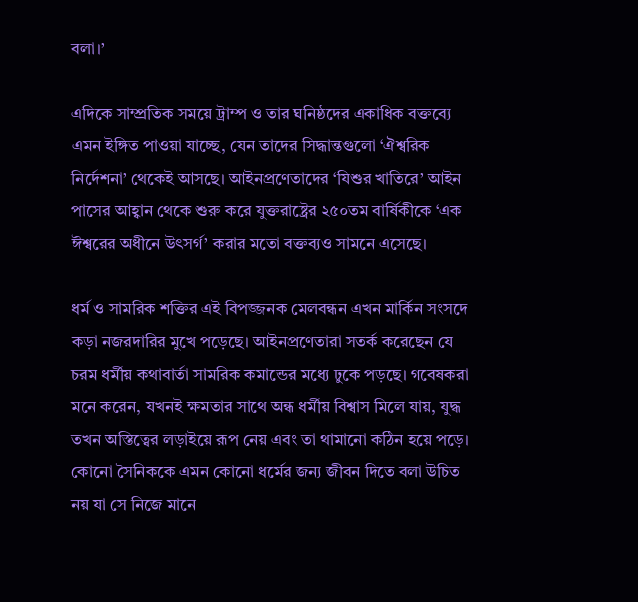বলা।’

এদিকে সাম্প্রতিক সময়ে ট্রাম্প ও তার ঘনিষ্ঠদের একাধিক বক্তব্যে এমন ইঙ্গিত পাওয়া যাচ্ছে, যেন তাদের সিদ্ধান্তগুলো ‘ঐশ্বরিক নির্দেশনা’ থেকেই আসছে। আইনপ্রণেতাদের ‘যিশুর খাতিরে’ আইন পাসের আহ্বান থেকে শুরু করে যুক্তরাষ্ট্রের ২৫০তম বার্ষিকীকে ‘এক ঈশ্বরের অধীনে উৎসর্গ’ করার মতো বক্তব্যও সামনে এসেছে।

ধর্ম ও সামরিক শক্তির এই বিপজ্জনক মেলবন্ধন এখন মার্কিন সংসদে কড়া নজরদারির মুখে পড়েছে। আইনপ্রণেতারা সতর্ক করেছেন যে চরম ধর্মীয় কথাবার্তা সামরিক কমান্ডের মধ্যে ঢুকে পড়ছে। গবেষকরা মনে করেন, যখনই ক্ষমতার সাথে অন্ধ ধর্মীয় বিশ্বাস মিলে যায়, যুদ্ধ তখন অস্তিত্বের লড়াইয়ে রূপ নেয় এবং তা থামানো কঠিন হয়ে পড়ে। কোনো সৈনিককে এমন কোনো ধর্মের জন্য জীবন দিতে বলা উচিত নয় যা সে নিজে মানে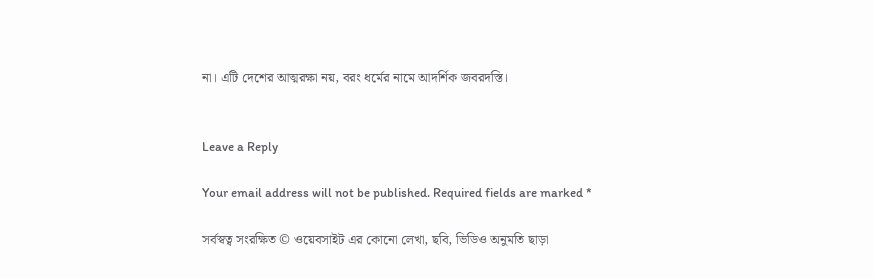না। এটি দেশের আত্মরক্ষা নয়, বরং ধর্মের নামে আদর্শিক জবরদস্তি।


Leave a Reply

Your email address will not be published. Required fields are marked *

সর্বস্বত্ব সংরক্ষিত © ওয়েবসাইট এর কোনো লেখা, ছবি, ভিডিও অনুমতি ছাড়া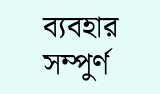ব্যবহার সম্পুর্ণ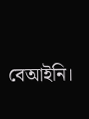বেআইনি।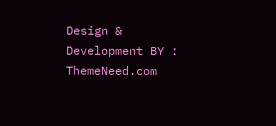Design & Development BY : ThemeNeed.com